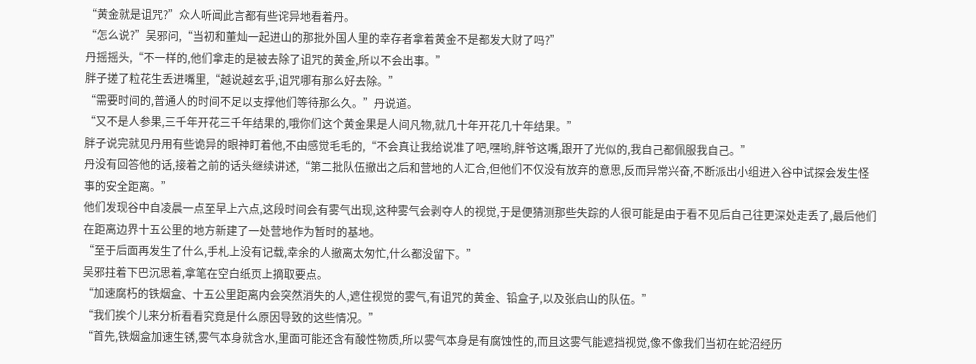“黄金就是诅咒?”众人听闻此言都有些诧异地看着丹。
“怎么说?”吴邪问,“当初和董灿一起进山的那批外国人里的幸存者拿着黄金不是都发大财了吗?”
丹摇摇头,“不一样的,他们拿走的是被去除了诅咒的黄金,所以不会出事。”
胖子搓了粒花生丢进嘴里,“越说越玄乎,诅咒哪有那么好去除。”
“需要时间的,普通人的时间不足以支撑他们等待那么久。”丹说道。
“又不是人参果,三千年开花三千年结果的,哦你们这个黄金果是人间凡物,就几十年开花几十年结果。”
胖子说完就见丹用有些诡异的眼神盯着他,不由感觉毛毛的,“不会真让我给说准了吧,嘿哟,胖爷这嘴,跟开了光似的,我自己都佩服我自己。”
丹没有回答他的话,接着之前的话头继续讲述,“第二批队伍撤出之后和营地的人汇合,但他们不仅没有放弃的意思,反而异常兴奋,不断派出小组进入谷中试探会发生怪事的安全距离。”
他们发现谷中自凌晨一点至早上六点,这段时间会有雾气出现,这种雾气会剥夺人的视觉,于是便猜测那些失踪的人很可能是由于看不见后自己往更深处走丢了,最后他们在距离边界十五公里的地方新建了一处营地作为暂时的基地。
“至于后面再发生了什么,手札上没有记载,幸余的人撤离太匆忙,什么都没留下。”
吴邪拄着下巴沉思着,拿笔在空白纸页上摘取要点。
“加速腐朽的铁烟盒、十五公里距离内会突然消失的人,遮住视觉的雾气,有诅咒的黄金、铅盒子,以及张启山的队伍。”
“我们挨个儿来分析看看究竟是什么原因导致的这些情况。”
“首先,铁烟盒加速生锈,雾气本身就含水,里面可能还含有酸性物质,所以雾气本身是有腐蚀性的,而且这雾气能遮挡视觉,像不像我们当初在蛇沼经历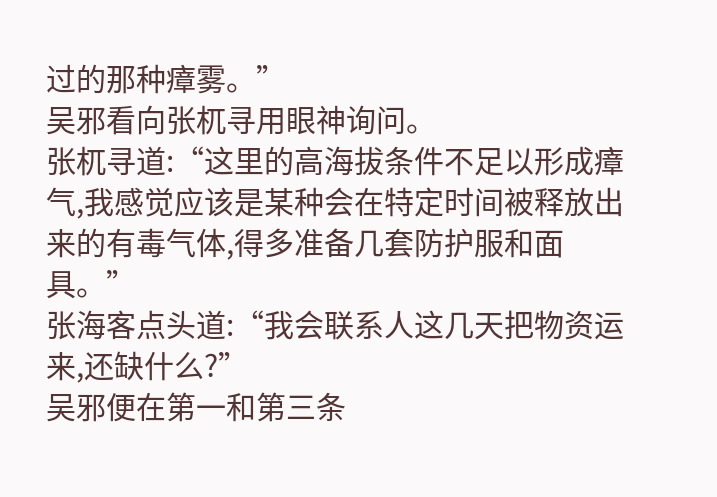过的那种瘴雾。”
吴邪看向张杌寻用眼神询问。
张杌寻道:“这里的高海拔条件不足以形成瘴气,我感觉应该是某种会在特定时间被释放出来的有毒气体,得多准备几套防护服和面具。”
张海客点头道:“我会联系人这几天把物资运来,还缺什么?”
吴邪便在第一和第三条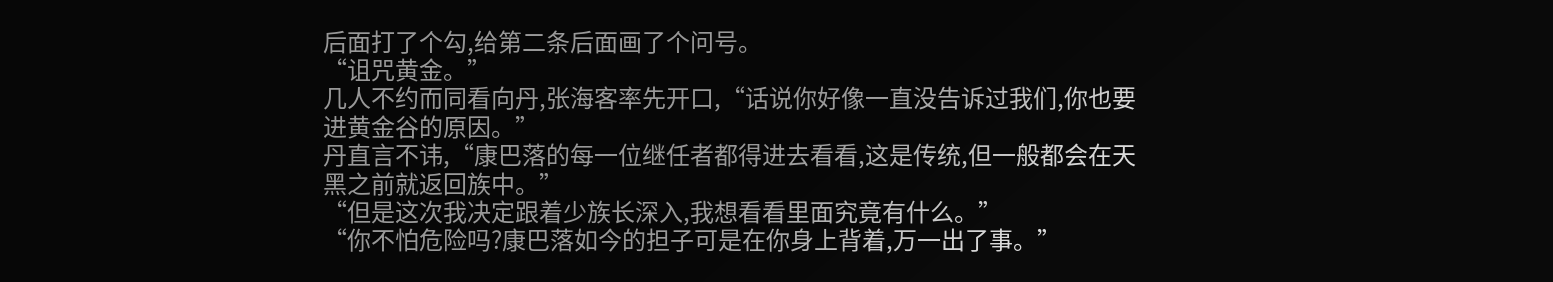后面打了个勾,给第二条后面画了个问号。
“诅咒黄金。”
几人不约而同看向丹,张海客率先开口,“话说你好像一直没告诉过我们,你也要进黄金谷的原因。”
丹直言不讳,“康巴落的每一位继任者都得进去看看,这是传统,但一般都会在天黑之前就返回族中。”
“但是这次我决定跟着少族长深入,我想看看里面究竟有什么。”
“你不怕危险吗?康巴落如今的担子可是在你身上背着,万一出了事。”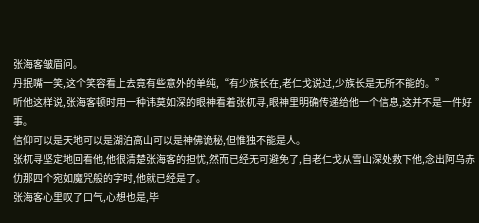张海客皱眉问。
丹抿嘴一笑,这个笑容看上去竟有些意外的单纯,“有少族长在,老仁戈说过,少族长是无所不能的。”
听他这样说,张海客顿时用一种讳莫如深的眼神看着张杌寻,眼神里明确传递给他一个信息,这并不是一件好事。
信仰可以是天地可以是湖泊高山可以是神佛诡秘,但惟独不能是人。
张杌寻坚定地回看他,他很清楚张海客的担忧,然而已经无可避免了,自老仁戈从雪山深处救下他,念出阿乌赤仂那四个宛如魔咒般的字时,他就已经是了。
张海客心里叹了口气,心想也是,毕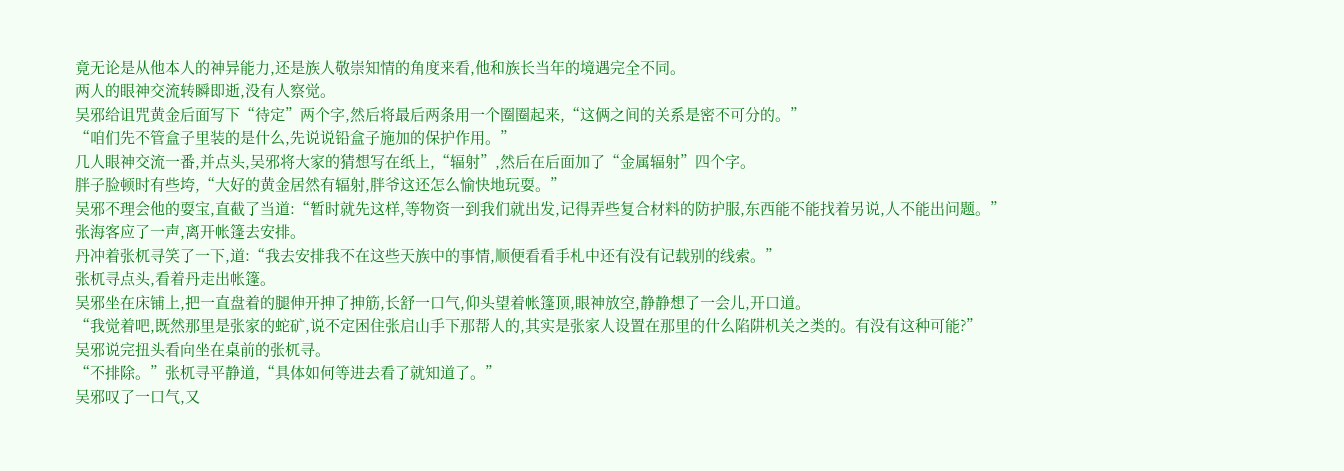竟无论是从他本人的神异能力,还是族人敬崇知情的角度来看,他和族长当年的境遇完全不同。
两人的眼神交流转瞬即逝,没有人察觉。
吴邪给诅咒黄金后面写下“待定”两个字,然后将最后两条用一个圈圈起来,“这俩之间的关系是密不可分的。”
“咱们先不管盒子里装的是什么,先说说铅盒子施加的保护作用。”
几人眼神交流一番,并点头,吴邪将大家的猜想写在纸上,“辐射”,然后在后面加了“金属辐射”四个字。
胖子脸顿时有些垮,“大好的黄金居然有辐射,胖爷这还怎么愉快地玩耍。”
吴邪不理会他的耍宝,直截了当道:“暂时就先这样,等物资一到我们就出发,记得弄些复合材料的防护服,东西能不能找着另说,人不能出问题。”
张海客应了一声,离开帐篷去安排。
丹冲着张杌寻笑了一下,道:“我去安排我不在这些天族中的事情,顺便看看手札中还有没有记载别的线索。”
张杌寻点头,看着丹走出帐篷。
吴邪坐在床铺上,把一直盘着的腿伸开抻了抻筋,长舒一口气,仰头望着帐篷顶,眼神放空,静静想了一会儿,开口道。
“我觉着吧,既然那里是张家的蛇矿,说不定困住张启山手下那帮人的,其实是张家人设置在那里的什么陷阱机关之类的。有没有这种可能?”
吴邪说完扭头看向坐在桌前的张杌寻。
“不排除。”张杌寻平静道,“具体如何等进去看了就知道了。”
吴邪叹了一口气,又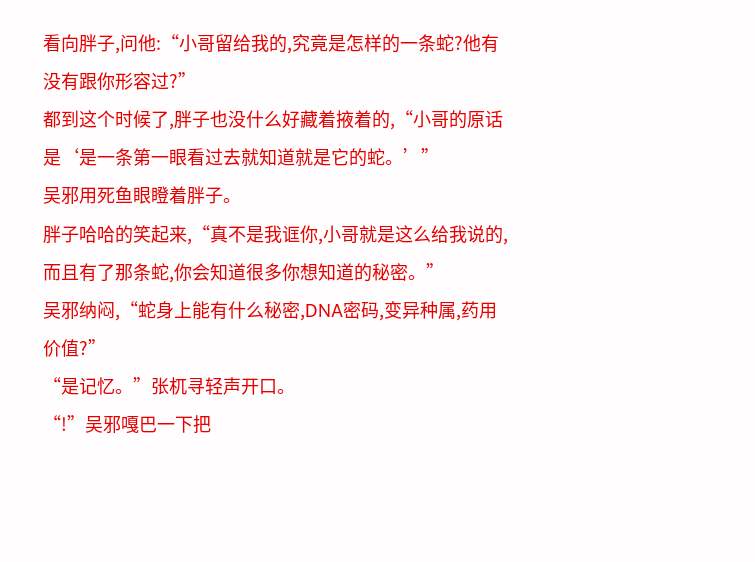看向胖子,问他:“小哥留给我的,究竟是怎样的一条蛇?他有没有跟你形容过?”
都到这个时候了,胖子也没什么好藏着掖着的,“小哥的原话是‘是一条第一眼看过去就知道就是它的蛇。’”
吴邪用死鱼眼瞪着胖子。
胖子哈哈的笑起来,“真不是我诓你,小哥就是这么给我说的,而且有了那条蛇,你会知道很多你想知道的秘密。”
吴邪纳闷,“蛇身上能有什么秘密,DNA密码,变异种属,药用价值?”
“是记忆。”张杌寻轻声开口。
“!”吴邪嘎巴一下把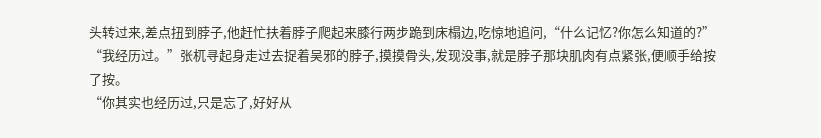头转过来,差点扭到脖子,他赶忙扶着脖子爬起来膝行两步跪到床榻边,吃惊地追问,“什么记忆?你怎么知道的?”
“我经历过。”张杌寻起身走过去捉着吴邪的脖子,摸摸骨头,发现没事,就是脖子那块肌肉有点紧张,便顺手给按了按。
“你其实也经历过,只是忘了,好好从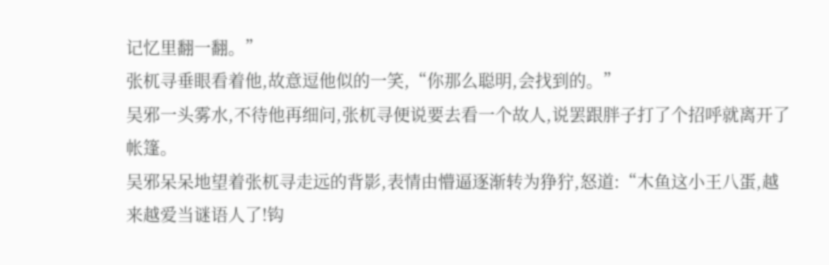记忆里翻一翻。”
张杌寻垂眼看着他,故意逗他似的一笑,“你那么聪明,会找到的。”
吴邪一头雾水,不待他再细问,张杌寻便说要去看一个故人,说罢跟胖子打了个招呼就离开了帐篷。
吴邪呆呆地望着张杌寻走远的背影,表情由懵逼逐渐转为狰狞,怒道:“木鱼这小王八蛋,越来越爱当谜语人了!钩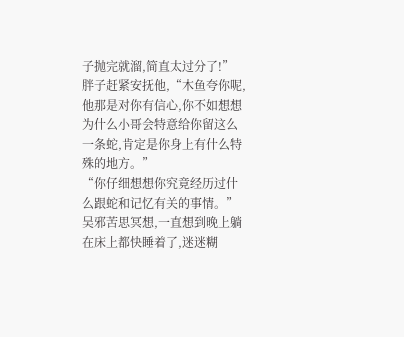子抛完就溜,简直太过分了!”
胖子赶紧安抚他,“木鱼夸你呢,他那是对你有信心,你不如想想为什么小哥会特意给你留这么一条蛇,肯定是你身上有什么特殊的地方。”
“你仔细想想你究竟经历过什么跟蛇和记忆有关的事情。”
吴邪苦思冥想,一直想到晚上躺在床上都快睡着了,迷迷糊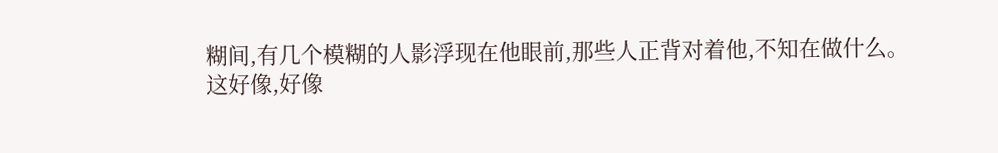糊间,有几个模糊的人影浮现在他眼前,那些人正背对着他,不知在做什么。
这好像,好像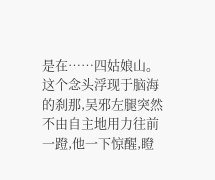是在……四姑娘山。
这个念头浮现于脑海的刹那,吴邪左腿突然不由自主地用力往前一蹬,他一下惊醒,瞪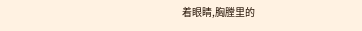着眼睛,胸膛里的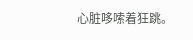心脏哆嗦着狂跳。